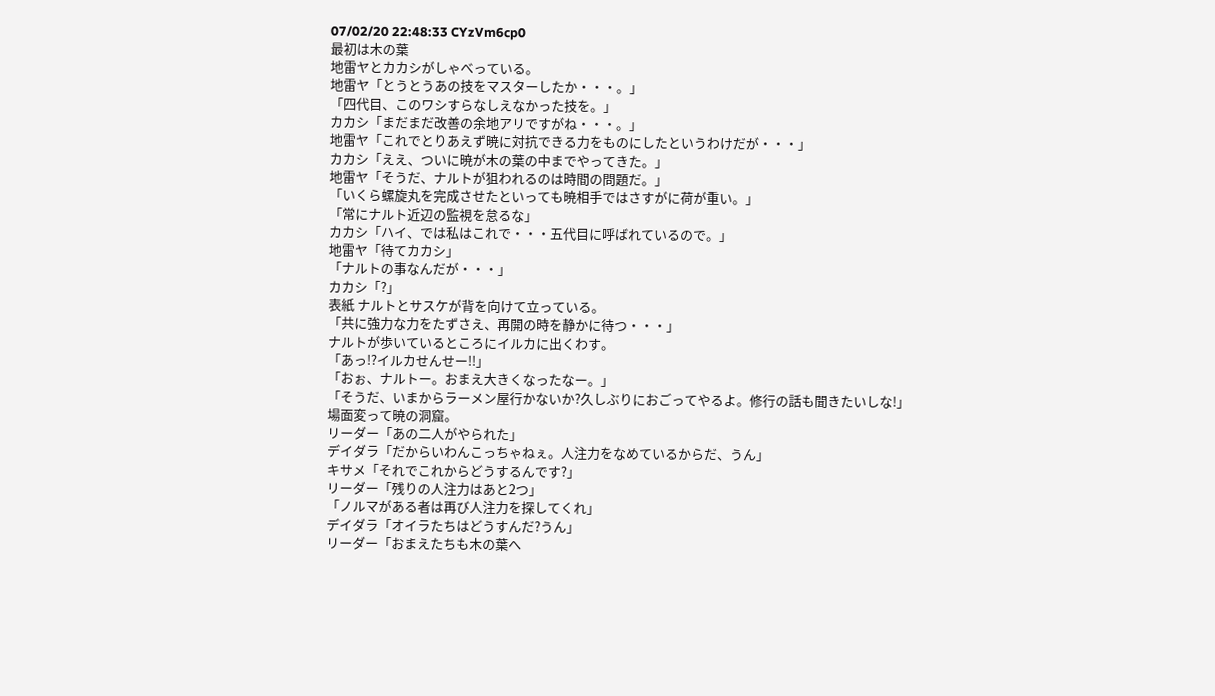07/02/20 22:48:33 CYzVm6cp0
最初は木の葉
地雷ヤとカカシがしゃべっている。
地雷ヤ「とうとうあの技をマスターしたか・・・。」
「四代目、このワシすらなしえなかった技を。」
カカシ「まだまだ改善の余地アリですがね・・・。」
地雷ヤ「これでとりあえず暁に対抗できる力をものにしたというわけだが・・・」
カカシ「ええ、ついに暁が木の葉の中までやってきた。」
地雷ヤ「そうだ、ナルトが狙われるのは時間の問題だ。」
「いくら螺旋丸を完成させたといっても暁相手ではさすがに荷が重い。」
「常にナルト近辺の監視を怠るな」
カカシ「ハイ、では私はこれで・・・五代目に呼ばれているので。」
地雷ヤ「待てカカシ」
「ナルトの事なんだが・・・」
カカシ「?」
表紙 ナルトとサスケが背を向けて立っている。
「共に強力な力をたずさえ、再開の時を静かに待つ・・・」
ナルトが歩いているところにイルカに出くわす。
「あっ!?イルカせんせー!!」
「おぉ、ナルトー。おまえ大きくなったなー。」
「そうだ、いまからラーメン屋行かないか?久しぶりにおごってやるよ。修行の話も聞きたいしな!」
場面変って暁の洞窟。
リーダー「あの二人がやられた」
デイダラ「だからいわんこっちゃねぇ。人注力をなめているからだ、うん」
キサメ「それでこれからどうするんです?」
リーダー「残りの人注力はあと2つ」
「ノルマがある者は再び人注力を探してくれ」
デイダラ「オイラたちはどうすんだ?うん」
リーダー「おまえたちも木の葉へ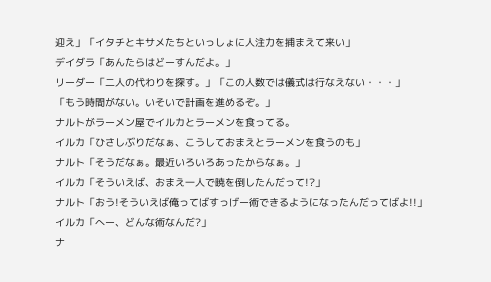迎え」「イタチとキサメたちといっしょに人注力を捕まえて来い」
デイダラ「あんたらはどーすんだよ。」
リーダー「二人の代わりを探す。」「この人数では儀式は行なえない・・・」
「もう時間がない。いそいで計画を進めるぞ。」
ナルトがラーメン屋でイルカとラーメンを食ってる。
イルカ「ひさしぶりだなぁ、こうしておまえとラーメンを食うのも」
ナルト「そうだなぁ。最近いろいろあったからなぁ。」
イルカ「そういえば、おまえ一人で暁を倒したんだって!?」
ナルト「おう!そういえば俺ってばすっげー術できるようになったんだってばよ!!」
イルカ「へー、どんな術なんだ?」
ナ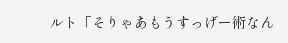ルト「そりゃあもうすっげー術なん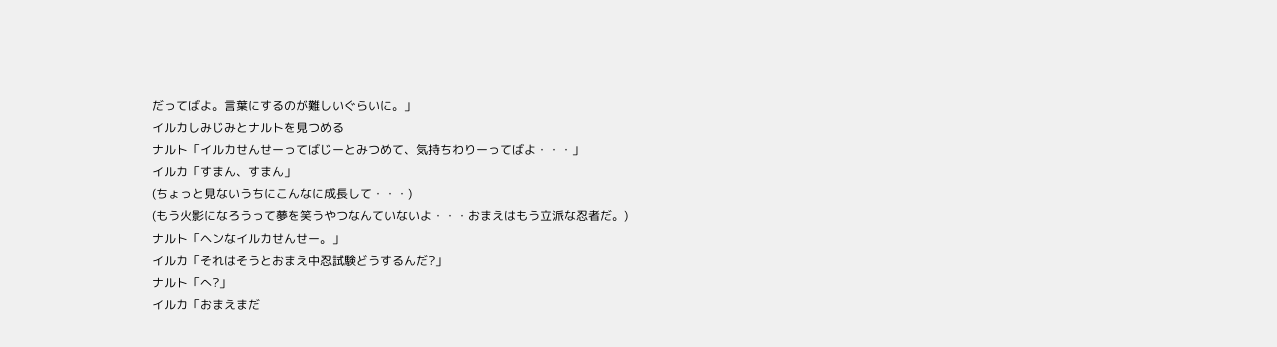だってばよ。言葉にするのが難しいぐらいに。」
イルカしみじみとナルトを見つめる
ナルト「イルカせんせーってばじーとみつめて、気持ちわりーってばよ・・・」
イルカ「すまん、すまん」
(ちょっと見ないうちにこんなに成長して・・・)
(もう火影になろうって夢を笑うやつなんていないよ・・・おまえはもう立派な忍者だ。)
ナルト「ヘンなイルカせんせー。」
イルカ「それはそうとおまえ中忍試験どうするんだ?」
ナルト「へ?」
イルカ「おまえまだ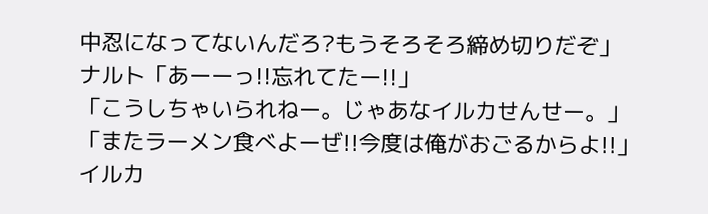中忍になってないんだろ?もうそろそろ締め切りだぞ」
ナルト「あーーっ!!忘れてたー!!」
「こうしちゃいられねー。じゃあなイルカせんせー。」
「またラーメン食べよーぜ!!今度は俺がおごるからよ!!」
イルカ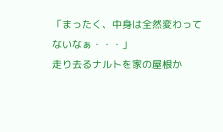「まったく、中身は全然変わってないなぁ・・・」
走り去るナルトを家の屋根か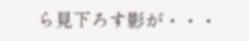ら見下ろす影が・・・